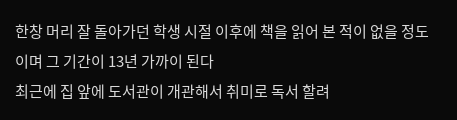한창 머리 잘 돌아가던 학생 시절 이후에 책을 읽어 본 적이 없을 정도이며 그 기간이 13년 가까이 된다
최근에 집 앞에 도서관이 개관해서 취미로 독서 할려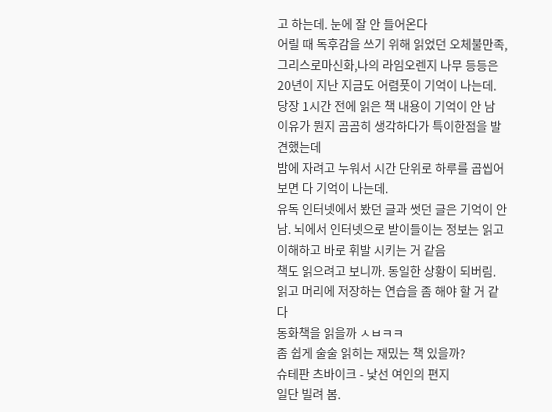고 하는데. 눈에 잘 안 들어온다
어릴 때 독후감을 쓰기 위해 읽었던 오체불만족,그리스로마신화,나의 라임오렌지 나무 등등은 20년이 지난 지금도 어렴풋이 기억이 나는데.
당장 1시간 전에 읽은 책 내용이 기억이 안 남
이유가 뭔지 곰곰히 생각하다가 특이한점을 발견했는데
밤에 자려고 누워서 시간 단위로 하루를 곱씹어보면 다 기억이 나는데.
유독 인터넷에서 봤던 글과 썻던 글은 기억이 안 남. 뇌에서 인터넷으로 받이들이는 정보는 읽고 이해하고 바로 휘발 시키는 거 같음
책도 읽으려고 보니까. 동일한 상황이 되버림. 읽고 머리에 저장하는 연습을 좀 해야 할 거 같다
동화책을 읽을까 ㅅㅂㅋㅋ
좀 쉽게 술술 읽히는 재밌는 책 있을까?
슈테판 츠바이크 - 낯선 여인의 편지
일단 빌려 봄.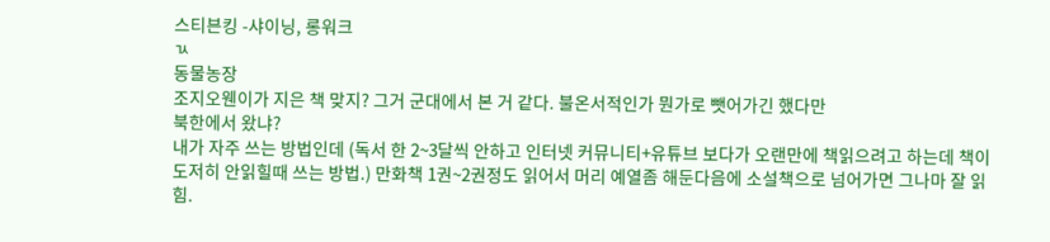스티븐킹 -샤이닝, 롱워크
ㄳ
동물농장
조지오웬이가 지은 책 맞지? 그거 군대에서 본 거 같다. 불온서적인가 뭔가로 뺏어가긴 했다만
북한에서 왔냐?
내가 자주 쓰는 방법인데 (독서 한 2~3달씩 안하고 인터넷 커뮤니티+유튜브 보다가 오랜만에 책읽으려고 하는데 책이 도저히 안읽힐때 쓰는 방법.) 만화책 1권~2권정도 읽어서 머리 예열좀 해둔다음에 소설책으로 넘어가면 그나마 잘 읽힘.